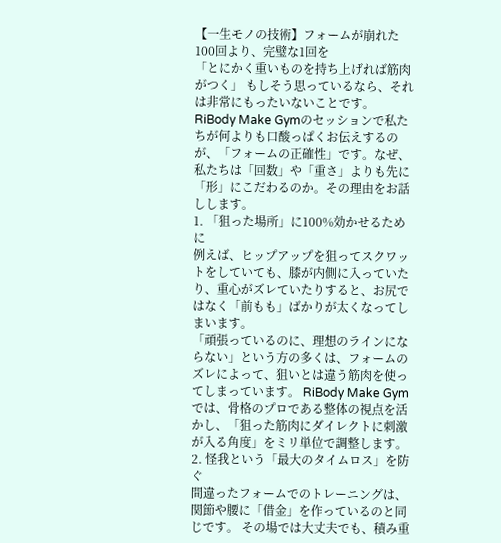【一生モノの技術】フォームが崩れた100回より、完璧な1回を
「とにかく重いものを持ち上げれば筋肉がつく」 もしそう思っているなら、それは非常にもったいないことです。
RiBody Make Gymのセッションで私たちが何よりも口酸っぱくお伝えするのが、「フォームの正確性」です。なぜ、私たちは「回数」や「重さ」よりも先に「形」にこだわるのか。その理由をお話しします。
1. 「狙った場所」に100%効かせるために
例えば、ヒップアップを狙ってスクワットをしていても、膝が内側に入っていたり、重心がズレていたりすると、お尻ではなく「前もも」ばかりが太くなってしまいます。
「頑張っているのに、理想のラインにならない」という方の多くは、フォームのズレによって、狙いとは違う筋肉を使ってしまっています。 RiBody Make Gymでは、骨格のプロである整体の視点を活かし、「狙った筋肉にダイレクトに刺激が入る角度」をミリ単位で調整します。
2. 怪我という「最大のタイムロス」を防ぐ
間違ったフォームでのトレーニングは、関節や腰に「借金」を作っているのと同じです。 その場では大丈夫でも、積み重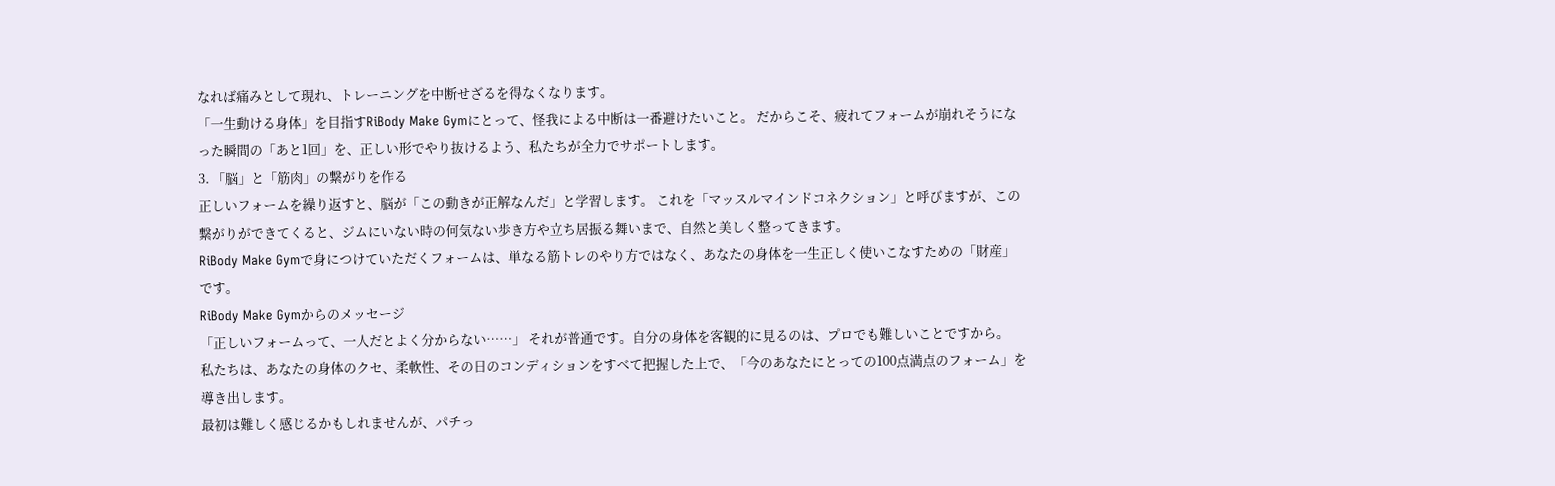なれば痛みとして現れ、トレーニングを中断せざるを得なくなります。
「一生動ける身体」を目指すRiBody Make Gymにとって、怪我による中断は一番避けたいこと。 だからこそ、疲れてフォームが崩れそうになった瞬間の「あと1回」を、正しい形でやり抜けるよう、私たちが全力でサポートします。
3. 「脳」と「筋肉」の繋がりを作る
正しいフォームを繰り返すと、脳が「この動きが正解なんだ」と学習します。 これを「マッスルマインドコネクション」と呼びますが、この繋がりができてくると、ジムにいない時の何気ない歩き方や立ち居振る舞いまで、自然と美しく整ってきます。
RiBody Make Gymで身につけていただくフォームは、単なる筋トレのやり方ではなく、あなたの身体を一生正しく使いこなすための「財産」です。
RiBody Make Gymからのメッセージ
「正しいフォームって、一人だとよく分からない……」 それが普通です。自分の身体を客観的に見るのは、プロでも難しいことですから。
私たちは、あなたの身体のクセ、柔軟性、その日のコンディションをすべて把握した上で、「今のあなたにとっての100点満点のフォーム」を導き出します。
最初は難しく感じるかもしれませんが、パチっ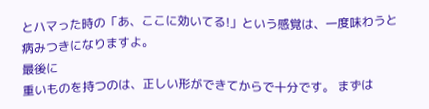とハマった時の「あ、ここに効いてる!」という感覚は、一度味わうと病みつきになりますよ。
最後に
重いものを持つのは、正しい形ができてからで十分です。 まずは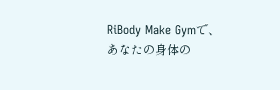RiBody Make Gymで、あなたの身体の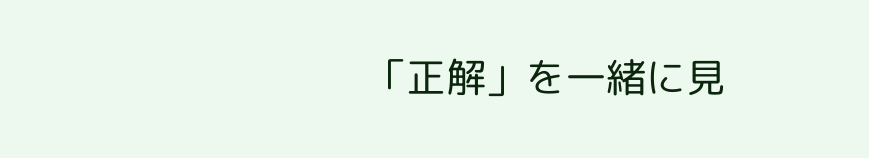「正解」を一緒に見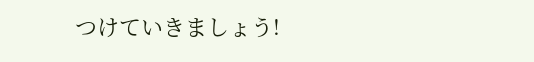つけていきましょう!